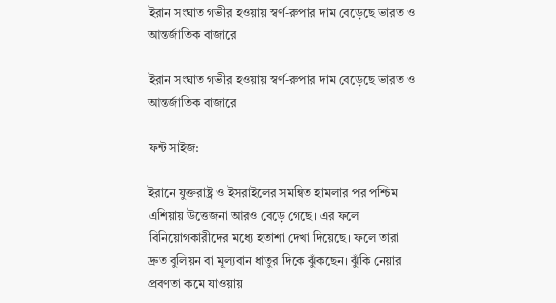ইরান সংঘাত গভীর হওয়ায় স্বর্ণ-রুপার দাম বেড়েছে ভারত ও আন্তর্জাতিক বাজারে

ইরান সংঘাত গভীর হওয়ায় স্বর্ণ-রুপার দাম বেড়েছে ভারত ও আন্তর্জাতিক বাজারে

ফন্ট সাইজ:

ইরানে যুক্তরাষ্ট্র ও ইসরাইলের সমন্বিত হামলার পর পশ্চিম এশিয়ায় উত্তেজনা আরও বেড়ে গেছে। এর ফলে বিনিয়োগকারীদের মধ্যে হতাশা দেখা দিয়েছে। ফলে তারা দ্রুত বুলিয়ন বা মূল্যবান ধাতুর দিকে ঝুঁকছেন। ঝুঁকি নেয়ার প্রবণতা কমে যাওয়ায়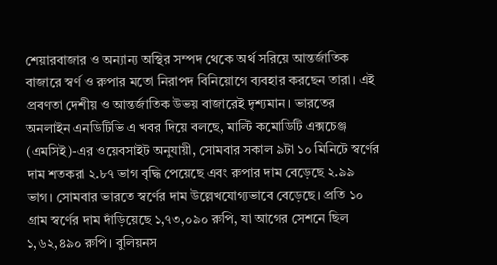শেয়ারবাজার ও অন্যান্য অস্থির সম্পদ থেকে অর্থ সরিয়ে আন্তর্জাতিক বাজারে স্বর্ণ ও রুপার মতো নিরাপদ বিনিয়োগে ব্যবহার করছেন তারা। এই প্রবণতা দেশীয় ও আন্তর্জাতিক উভয় বাজারেই দৃশ্যমান। ভারতের অনলাইন এনডিটিভি এ খবর দিয়ে বলছে, মাল্টি কমোডিটি এক্সচেঞ্জ (এমসিই)-এর ওয়েবসাইট অনুযায়ী, সোমবার সকাল ৯টা ১০ মিনিটে স্বর্ণের দাম শতকরা ২.৮৭ ভাগ বৃদ্ধি পেয়েছে এবং রুপার দাম বেড়েছে ২.৯৯ ভাগ। সোমবার ভারতে স্বর্ণের দাম উল্লেখযোগ্যভাবে বেড়েছে। প্রতি ১০ গ্রাম স্বর্ণের দাম দাঁড়িয়েছে ১,৭৩,০৯০ রুপি, যা আগের সেশনে ছিল ১,৬২,৪৯০ রুপি। বুলিয়নস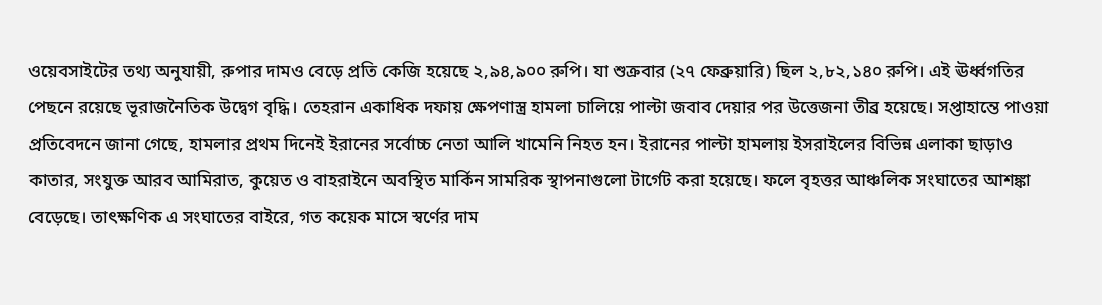ওয়েবসাইটের তথ্য অনুযায়ী, রুপার দামও বেড়ে প্রতি কেজি হয়েছে ২,৯৪,৯০০ রুপি। যা শুক্রবার (২৭ ফেব্রুয়ারি) ছিল ২,৮২,১৪০ রুপি। এই ঊর্ধ্বগতির পেছনে রয়েছে ভূরাজনৈতিক উদ্বেগ বৃদ্ধি। তেহরান একাধিক দফায় ক্ষেপণাস্ত্র হামলা চালিয়ে পাল্টা জবাব দেয়ার পর উত্তেজনা তীব্র হয়েছে। সপ্তাহান্তে পাওয়া প্রতিবেদনে জানা গেছে, হামলার প্রথম দিনেই ইরানের সর্বোচ্চ নেতা আলি খামেনি নিহত হন। ইরানের পাল্টা হামলায় ইসরাইলের বিভিন্ন এলাকা ছাড়াও কাতার, সংযুক্ত আরব আমিরাত, কুয়েত ও বাহরাইনে অবস্থিত মার্কিন সামরিক স্থাপনাগুলো টার্গেট করা হয়েছে। ফলে বৃহত্তর আঞ্চলিক সংঘাতের আশঙ্কা বেড়েছে। তাৎক্ষণিক এ সংঘাতের বাইরে, গত কয়েক মাসে স্বর্ণের দাম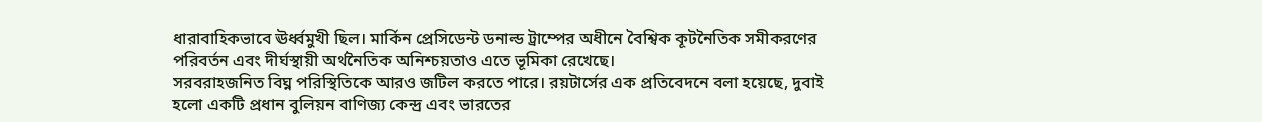ধারাবাহিকভাবে ঊর্ধ্বমুখী ছিল। মার্কিন প্রেসিডেন্ট ডনাল্ড ট্রাম্পের অধীনে বৈশ্বিক কূটনৈতিক সমীকরণের পরিবর্তন এবং দীর্ঘস্থায়ী অর্থনৈতিক অনিশ্চয়তাও এতে ভূমিকা রেখেছে।
সরবরাহজনিত বিঘ্ন পরিস্থিতিকে আরও জটিল করতে পারে। রয়টার্সের এক প্রতিবেদনে বলা হয়েছে, দুবাই হলো একটি প্রধান বুলিয়ন বাণিজ্য কেন্দ্র এবং ভারতের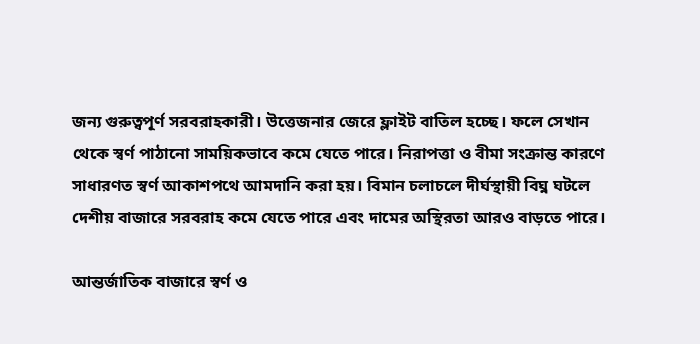জন্য গুরুত্বপূর্ণ সরবরাহকারী। উত্তেজনার জেরে ফ্লাইট বাতিল হচ্ছে। ফলে সেখান থেকে স্বর্ণ পাঠানো সাময়িকভাবে কমে যেতে পারে। নিরাপত্তা ও বীমা সংক্রান্ত কারণে সাধারণত স্বর্ণ আকাশপথে আমদানি করা হয়। বিমান চলাচলে দীর্ঘস্থায়ী বিঘ্ন ঘটলে দেশীয় বাজারে সরবরাহ কমে যেতে পারে এবং দামের অস্থিরতা আরও বাড়তে পারে।

আন্তর্জাতিক বাজারে স্বর্ণ ও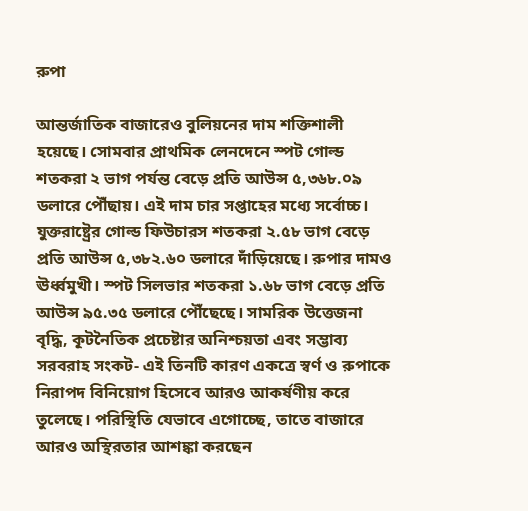রুপা

আন্তর্জাতিক বাজারেও বুলিয়নের দাম শক্তিশালী হয়েছে। সোমবার প্রাথমিক লেনদেনে স্পট গোল্ড শতকরা ২ ভাগ পর্যন্ত বেড়ে প্রতি আউন্স ৫,৩৬৮.০৯ ডলারে পৌঁছায়। এই দাম চার সপ্তাহের মধ্যে সর্বোচ্চ। যুক্তরাষ্ট্রের গোল্ড ফিউচারস শতকরা ২.৫৮ ভাগ বেড়ে প্রতি আউন্স ৫,৩৮২.৬০ ডলারে দাঁড়িয়েছে। রুপার দামও ঊর্ধ্বমুখী। স্পট সিলভার শতকরা ১.৬৮ ভাগ বেড়ে প্রতি আউন্স ৯৫.৩৫ ডলারে পৌঁছেছে। সামরিক উত্তেজনা বৃদ্ধি, কূটনৈতিক প্রচেষ্টার অনিশ্চয়তা এবং সম্ভাব্য সরবরাহ সংকট- এই তিনটি কারণ একত্রে স্বর্ণ ও রুপাকে নিরাপদ বিনিয়োগ হিসেবে আরও আকর্ষণীয় করে তুলেছে। পরিস্থিতি যেভাবে এগোচ্ছে, তাতে বাজারে আরও অস্থিরতার আশঙ্কা করছেন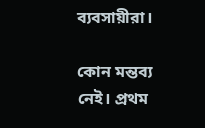ব্যবসায়ীরা।

কোন মন্তব্য নেই। প্রথম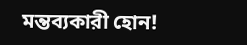মন্তব্যকারী হোন!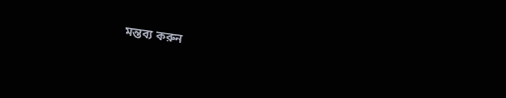মন্তব্য করুন